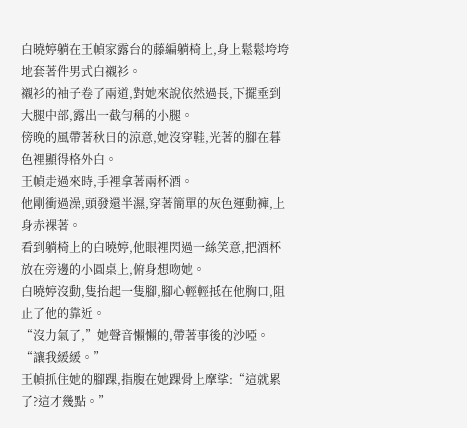白曉婷躺在王幀家露台的藤編躺椅上,身上鬆鬆垮垮地套著件男式白襯衫。
襯衫的袖子卷了兩道,對她來說依然過長,下擺垂到大腿中部,露出一截勻稱的小腿。
傍晚的風帶著秋日的涼意,她沒穿鞋,光著的腳在暮色裡顯得格外白。
王幀走過來時,手裡拿著兩杯酒。
他剛衝過澡,頭發還半濕,穿著簡單的灰色運動褲,上身赤裸著。
看到躺椅上的白曉婷,他眼裡閃過一絲笑意,把酒杯放在旁邊的小圓桌上,俯身想吻她。
白曉婷沒動,隻抬起一隻腳,腳心輕輕抵在他胸口,阻止了他的靠近。
“沒力氣了,”她聲音懶懶的,帶著事後的沙啞。
“讓我緩緩。”
王幀抓住她的腳踝,指腹在她踝骨上摩挲:“這就累了?這才幾點。”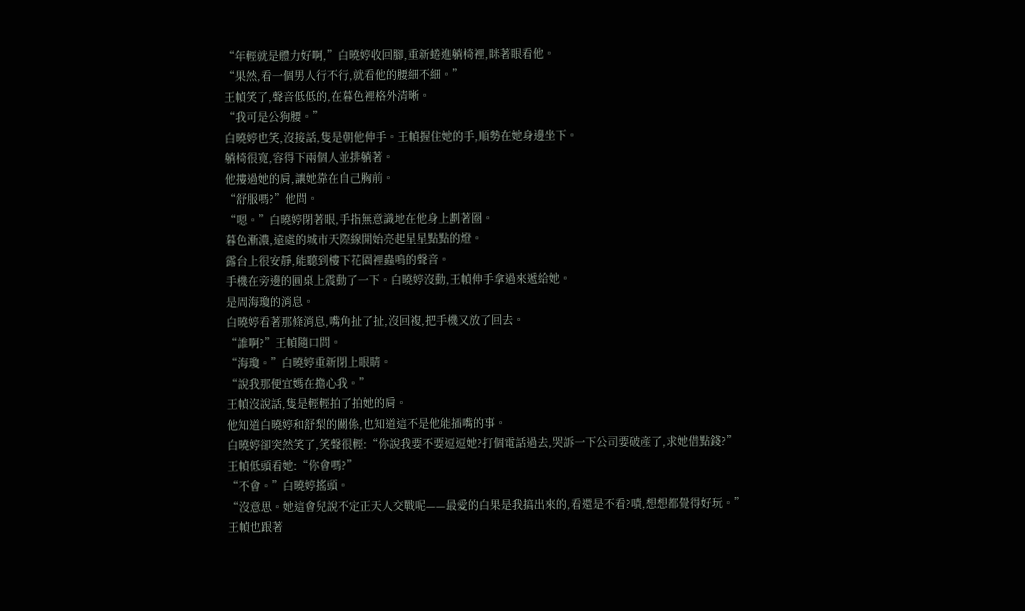“年輕就是體力好啊,”白曉婷收回腳,重新蜷進躺椅裡,眯著眼看他。
“果然,看一個男人行不行,就看他的腰細不細。”
王幀笑了,聲音低低的,在暮色裡格外清晰。
“我可是公狗腰。”
白曉婷也笑,沒接話,隻是朝他伸手。王幀握住她的手,順勢在她身邊坐下。
躺椅很寬,容得下兩個人並排躺著。
他摟過她的肩,讓她靠在自己胸前。
“舒服嗎?”他問。
“嗯。”白曉婷閉著眼,手指無意識地在他身上劃著圈。
暮色漸濃,遠處的城市天際線開始亮起星星點點的燈。
露台上很安靜,能聽到樓下花園裡蟲鳴的聲音。
手機在旁邊的圓桌上震動了一下。白曉婷沒動,王幀伸手拿過來遞給她。
是周海瓊的消息。
白曉婷看著那條消息,嘴角扯了扯,沒回複,把手機又放了回去。
“誰啊?”王幀隨口問。
“海瓊。”白曉婷重新閉上眼睛。
“說我那便宜媽在擔心我。”
王幀沒說話,隻是輕輕拍了拍她的肩。
他知道白曉婷和舒梨的關係,也知道這不是他能插嘴的事。
白曉婷卻突然笑了,笑聲很輕:“你說我要不要逗逗她?打個電話過去,哭訴一下公司要破產了,求她借點錢?”
王幀低頭看她:“你會嗎?”
“不會。”白曉婷搖頭。
“沒意思。她這會兒說不定正天人交戰呢——最愛的白果是我搞出來的,看還是不看?嘖,想想都覺得好玩。”
王幀也跟著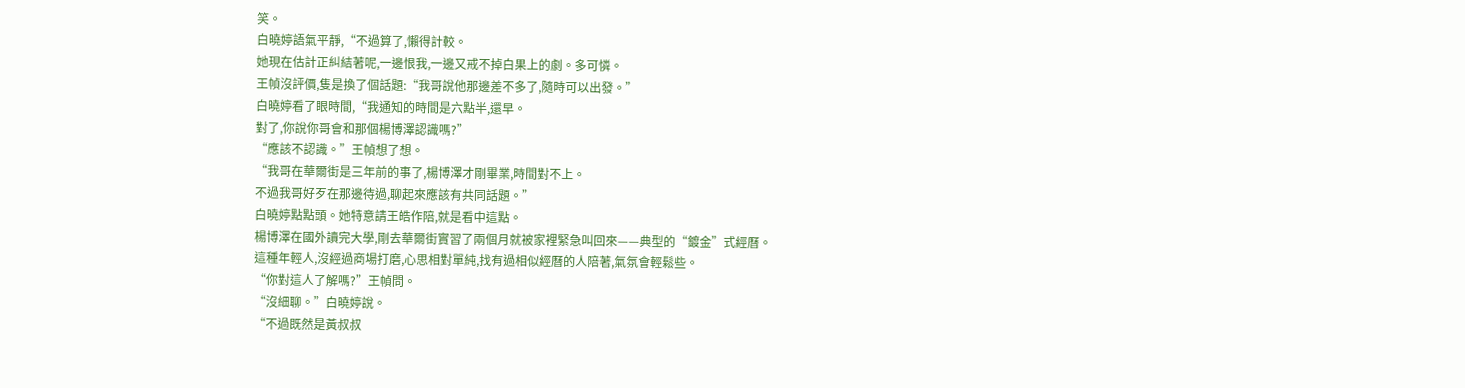笑。
白曉婷語氣平靜,“不過算了,懶得計較。
她現在估計正糾結著呢,一邊恨我,一邊又戒不掉白果上的劇。多可憐。
王幀沒評價,隻是換了個話題:“我哥說他那邊差不多了,隨時可以出發。”
白曉婷看了眼時間,“我通知的時間是六點半,還早。
對了,你說你哥會和那個楊博澤認識嗎?”
“應該不認識。”王幀想了想。
“我哥在華爾街是三年前的事了,楊博澤才剛畢業,時間對不上。
不過我哥好歹在那邊待過,聊起來應該有共同話題。”
白曉婷點點頭。她特意請王皓作陪,就是看中這點。
楊博澤在國外讀完大學,剛去華爾街實習了兩個月就被家裡緊急叫回來——典型的“鍍金”式經曆。
這種年輕人,沒經過商場打磨,心思相對單純,找有過相似經曆的人陪著,氣氛會輕鬆些。
“你對這人了解嗎?”王幀問。
“沒細聊。”白曉婷說。
“不過既然是黃叔叔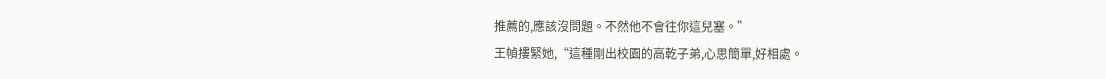推薦的,應該沒問題。不然他不會往你這兒塞。”
王幀摟緊她,“這種剛出校園的高乾子弟,心思簡單,好相處。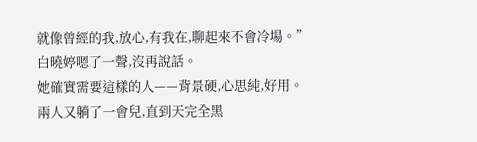就像曾經的我,放心,有我在,聊起來不會冷場。”
白曉婷嗯了一聲,沒再說話。
她確實需要這樣的人——背景硬,心思純,好用。
兩人又躺了一會兒,直到天完全黑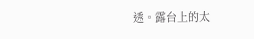透。露台上的太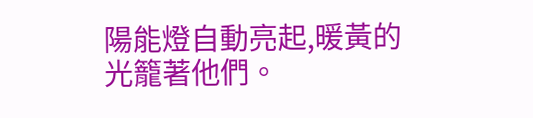陽能燈自動亮起,暖黃的光籠著他們。